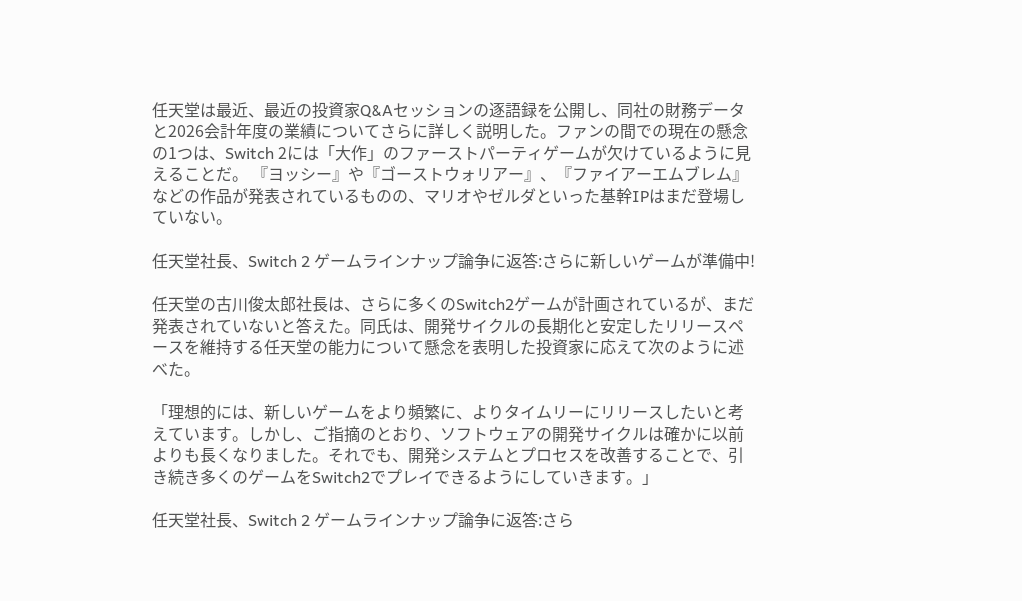任天堂は最近、最近の投資家Q&Aセッションの逐語録を公開し、同社の財務データと2026会計年度の業績についてさらに詳しく説明した。ファンの間での現在の懸念の1つは、Switch 2には「大作」のファーストパーティゲームが欠けているように見えることだ。 『ヨッシー』や『ゴーストウォリアー』、『ファイアーエムブレム』などの作品が発表されているものの、マリオやゼルダといった基幹IPはまだ登場していない。

任天堂社長、Switch 2 ゲームラインナップ論争に返答:さらに新しいゲームが準備中!

任天堂の古川俊太郎社長は、さらに多くのSwitch2ゲームが計画されているが、まだ発表されていないと答えた。同氏は、開発サイクルの長期化と安定したリリースペースを維持する任天堂の能力について懸念を表明した投資家に応えて次のように述べた。

「理想的には、新しいゲームをより頻繁に、よりタイムリーにリリースしたいと考えています。しかし、ご指摘のとおり、ソフトウェアの開発サイクルは確かに以前よりも長くなりました。それでも、開発システムとプロセスを改善することで、引き続き多くのゲームをSwitch2でプレイできるようにしていきます。」

任天堂社長、Switch 2 ゲームラインナップ論争に返答:さら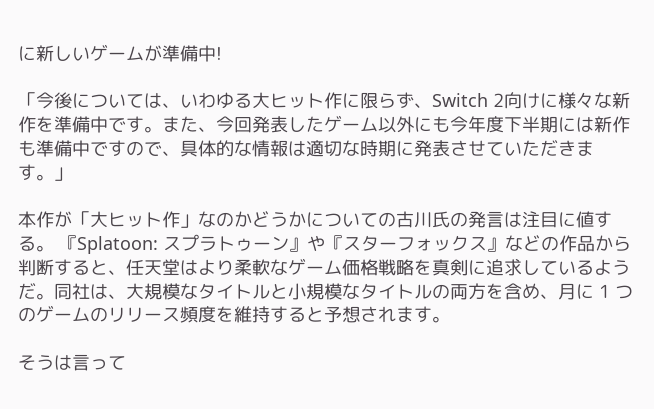に新しいゲームが準備中!

「今後については、いわゆる大ヒット作に限らず、Switch 2向けに様々な新作を準備中です。また、今回発表したゲーム以外にも今年度下半期には新作も準備中ですので、具体的な情報は適切な時期に発表させていただきます。」

本作が「大ヒット作」なのかどうかについての古川氏の発言は注目に値する。 『Splatoon: スプラトゥーン』や『スターフォックス』などの作品から判断すると、任天堂はより柔軟なゲーム価格戦略を真剣に追求しているようだ。同社は、大規模なタイトルと小規模なタイトルの両方を含め、月に 1 つのゲームのリリース頻度を維持すると予想されます。

そうは言って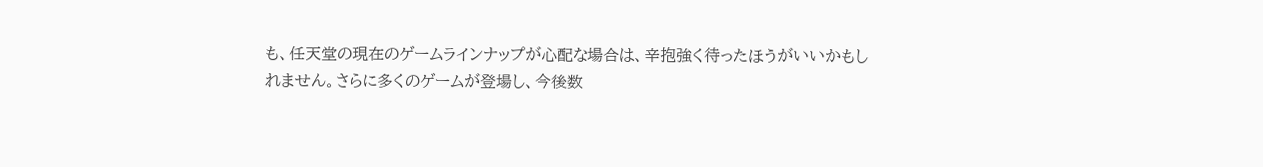も、任天堂の現在のゲームラインナップが心配な場合は、辛抱強く待ったほうがいいかもしれません。さらに多くのゲームが登場し、今後数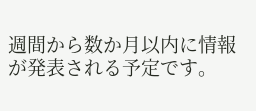週間から数か月以内に情報が発表される予定です。